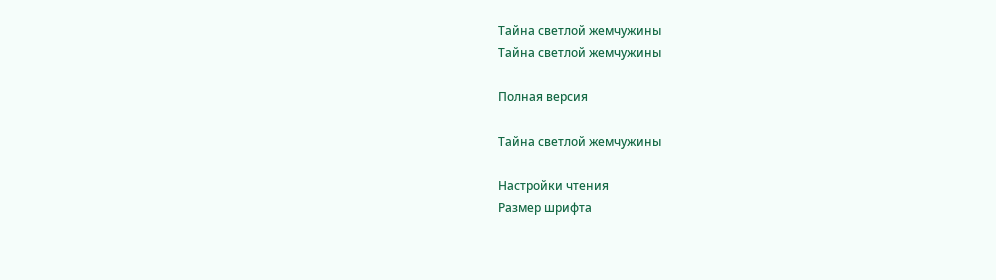Тайна светлой жемчужины
Тайна светлой жемчужины

Полная версия

Тайна светлой жемчужины

Настройки чтения
Размер шрифта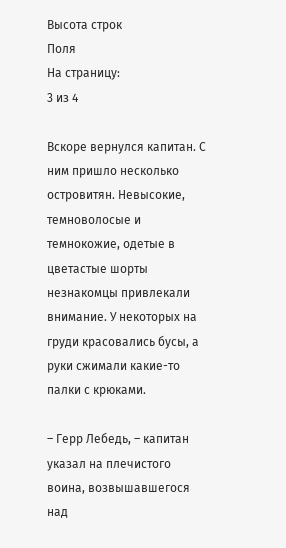Высота строк
Поля
На страницу:
3 из 4

Вскоре вернулся капитан. С ним пришло несколько островитян. Невысокие, темноволосые и темнокожие, одетые в цветастые шорты незнакомцы привлекали внимание. У некоторых на груди красовались бусы, а руки сжимали какие-то палки с крюками.

– Герр Лебедь, – капитан указал на плечистого воина, возвышавшегося над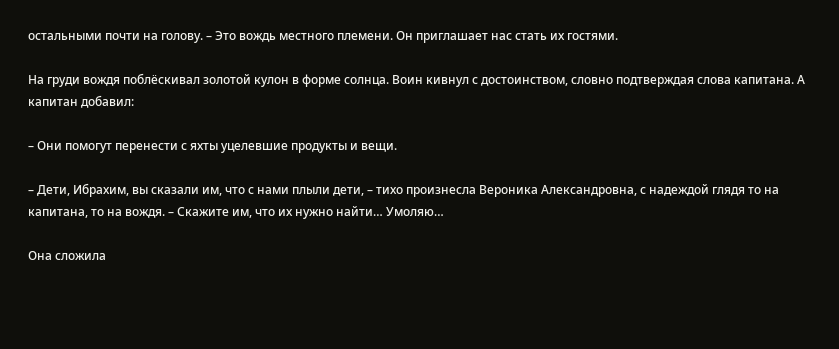остальными почти на голову. – Это вождь местного племени. Он приглашает нас стать их гостями.

На груди вождя поблёскивал золотой кулон в форме солнца. Воин кивнул с достоинством, словно подтверждая слова капитана. А капитан добавил:

– Они помогут перенести с яхты уцелевшие продукты и вещи.

– Дети, Ибрахим, вы сказали им, что с нами плыли дети, – тихо произнесла Вероника Александровна, с надеждой глядя то на капитана, то на вождя. – Скажите им, что их нужно найти… Умоляю…

Она сложила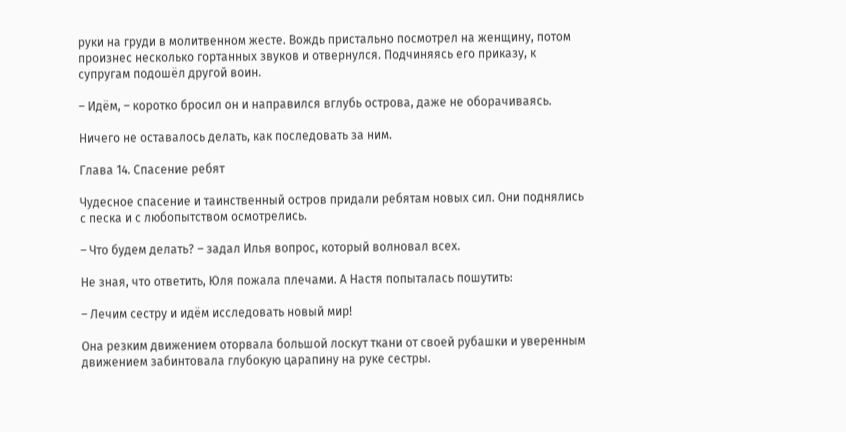руки на груди в молитвенном жесте. Вождь пристально посмотрел на женщину, потом произнес несколько гортанных звуков и отвернулся. Подчиняясь его приказу, к супругам подошёл другой воин.

– Идём, – коротко бросил он и направился вглубь острова, даже не оборачиваясь.

Ничего не оставалось делать, как последовать за ним.

Глава 14. Спасение ребят

Чудесное спасение и таинственный остров придали ребятам новых сил. Они поднялись с песка и с любопытством осмотрелись.

– Что будем делать? – задал Илья вопрос, который волновал всех.

Не зная, что ответить, Юля пожала плечами. А Настя попыталась пошутить:

– Лечим сестру и идём исследовать новый мир!

Она резким движением оторвала большой лоскут ткани от своей рубашки и уверенным движением забинтовала глубокую царапину на руке сестры.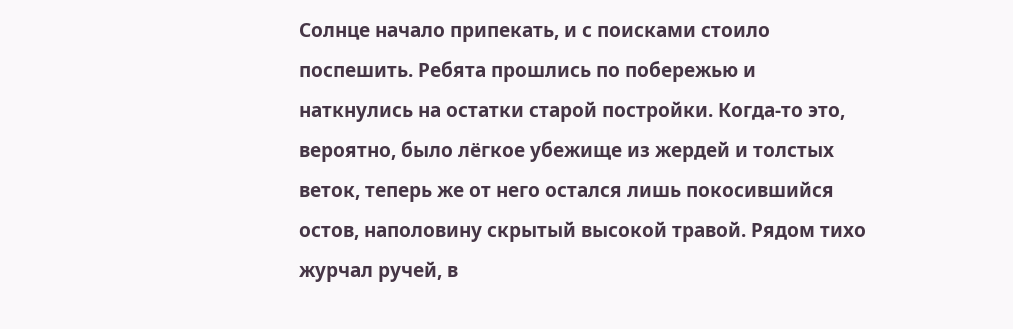Солнце начало припекать, и с поисками стоило поспешить. Ребята прошлись по побережью и наткнулись на остатки старой постройки. Когда-то это, вероятно, было лёгкое убежище из жердей и толстых веток, теперь же от него остался лишь покосившийся остов, наполовину скрытый высокой травой. Рядом тихо журчал ручей, в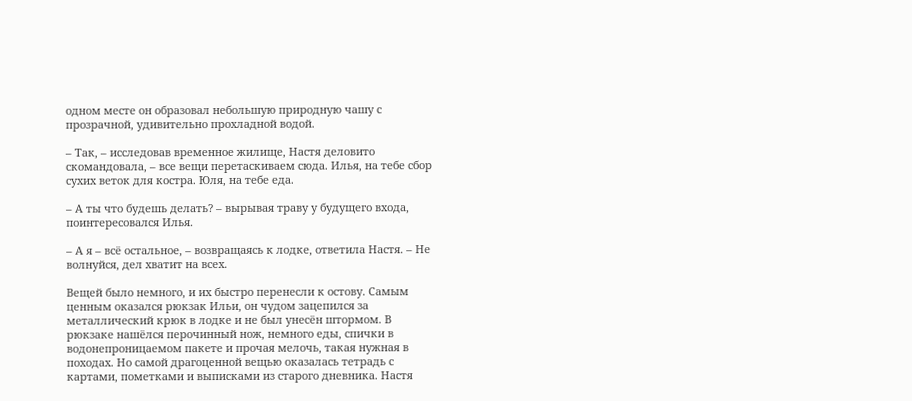одном месте он образовал небольшую природную чашу с прозрачной, удивительно прохладной водой.

– Так, – исследовав временное жилище, Настя деловито скомандовала, – все вещи перетаскиваем сюда. Илья, на тебе сбор сухих веток для костра. Юля, на тебе еда.

– А ты что будешь делать? – вырывая траву у будущего входа, поинтересовался Илья.

– А я – всё остальное, – возвращаясь к лодке, ответила Настя. – Не волнуйся, дел хватит на всех.

Вещей было немного, и их быстро перенесли к остову. Самым ценным оказался рюкзак Ильи, он чудом зацепился за металлический крюк в лодке и не был унесён штормом. В рюкзаке нашёлся перочинный нож, немного еды, спички в водонепроницаемом пакете и прочая мелочь, такая нужная в походах. Но самой драгоценной вещью оказалась тетрадь с картами, пометками и выписками из старого дневника. Настя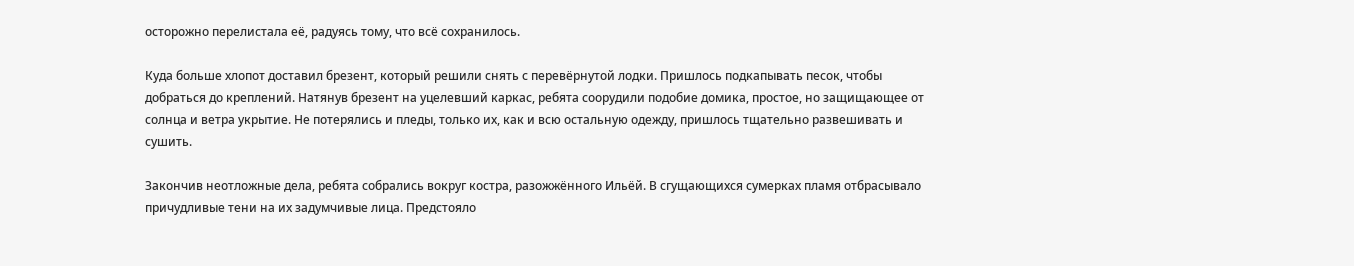осторожно перелистала её, радуясь тому, что всё сохранилось.

Куда больше хлопот доставил брезент, который решили снять с перевёрнутой лодки. Пришлось подкапывать песок, чтобы добраться до креплений. Натянув брезент на уцелевший каркас, ребята соорудили подобие домика, простое, но защищающее от солнца и ветра укрытие. Не потерялись и пледы, только их, как и всю остальную одежду, пришлось тщательно развешивать и сушить.

Закончив неотложные дела, ребята собрались вокруг костра, разожжённого Ильёй. В сгущающихся сумерках пламя отбрасывало причудливые тени на их задумчивые лица. Предстояло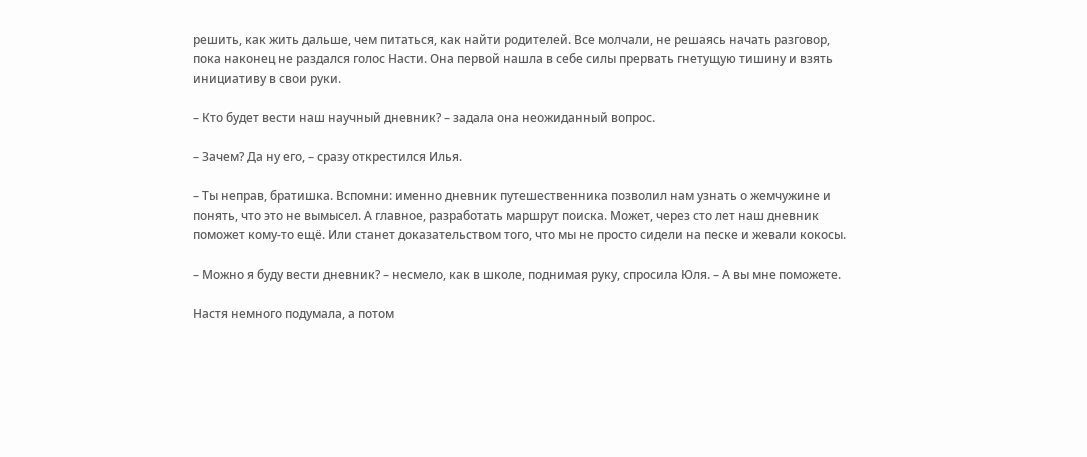решить, как жить дальше, чем питаться, как найти родителей. Все молчали, не решаясь начать разговор, пока наконец не раздался голос Насти. Она первой нашла в себе силы прервать гнетущую тишину и взять инициативу в свои руки.

– Кто будет вести наш научный дневник? – задала она неожиданный вопрос.

– Зачем? Да ну его, – сразу открестился Илья.

– Ты неправ, братишка. Вспомни: именно дневник путешественника позволил нам узнать о жемчужине и понять, что это не вымысел. А главное, разработать маршрут поиска. Может, через сто лет наш дневник поможет кому-то ещё. Или станет доказательством того, что мы не просто сидели на песке и жевали кокосы.

– Можно я буду вести дневник? – несмело, как в школе, поднимая руку, спросила Юля. – А вы мне поможете.

Настя немного подумала, а потом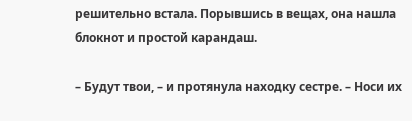решительно встала. Порывшись в вещах, она нашла блокнот и простой карандаш.

– Будут твои, – и протянула находку сестре. – Носи их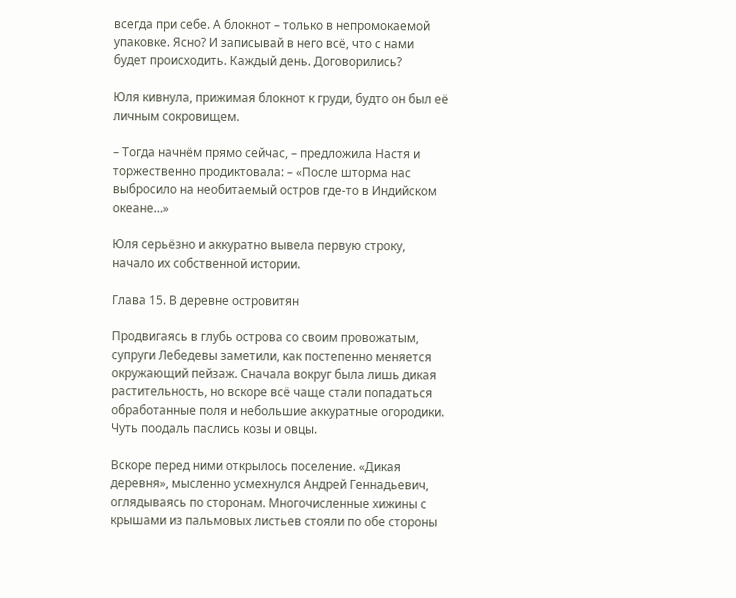всегда при себе. А блокнот – только в непромокаемой упаковке. Ясно? И записывай в него всё, что с нами будет происходить. Каждый день. Договорились?

Юля кивнула, прижимая блокнот к груди, будто он был её личным сокровищем.

– Тогда начнём прямо сейчас, – предложила Настя и торжественно продиктовала: – «После шторма нас выбросило на необитаемый остров где-то в Индийском океане…»

Юля серьёзно и аккуратно вывела первую строку, начало их собственной истории.

Глава 15. В деревне островитян

Продвигаясь в глубь острова со своим провожатым, супруги Лебедевы заметили, как постепенно меняется окружающий пейзаж. Сначала вокруг была лишь дикая растительность, но вскоре всё чаще стали попадаться обработанные поля и небольшие аккуратные огородики. Чуть поодаль паслись козы и овцы.

Вскоре перед ними открылось поселение. «Дикая деревня», мысленно усмехнулся Андрей Геннадьевич, оглядываясь по сторонам. Многочисленные хижины с крышами из пальмовых листьев стояли по обе стороны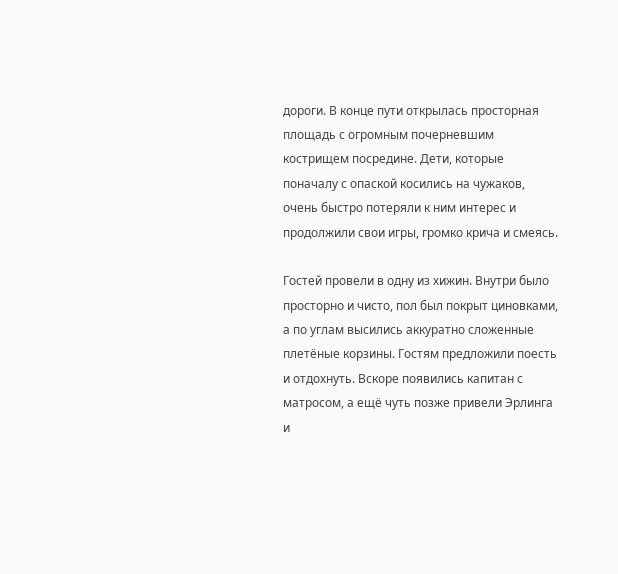дороги. В конце пути открылась просторная площадь с огромным почерневшим кострищем посредине. Дети, которые поначалу с опаской косились на чужаков, очень быстро потеряли к ним интерес и продолжили свои игры, громко крича и смеясь.

Гостей провели в одну из хижин. Внутри было просторно и чисто, пол был покрыт циновками, а по углам высились аккуратно сложенные плетёные корзины. Гостям предложили поесть и отдохнуть. Вскоре появились капитан с матросом, а ещё чуть позже привели Эрлинга и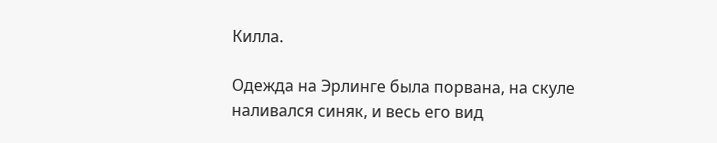Килла.

Одежда на Эрлинге была порвана, на скуле наливался синяк, и весь его вид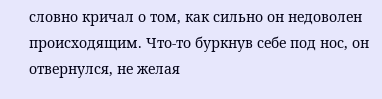словно кричал о том, как сильно он недоволен происходящим. Что-то буркнув себе под нос, он отвернулся, не желая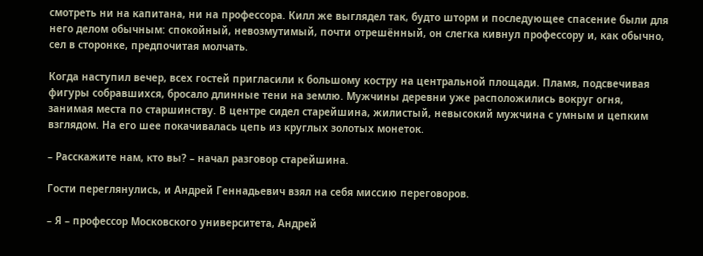смотреть ни на капитана, ни на профессора. Килл же выглядел так, будто шторм и последующее спасение были для него делом обычным: спокойный, невозмутимый, почти отрешённый, он слегка кивнул профессору и, как обычно, сел в сторонке, предпочитая молчать.

Когда наступил вечер, всех гостей пригласили к большому костру на центральной площади. Пламя, подсвечивая фигуры собравшихся, бросало длинные тени на землю. Мужчины деревни уже расположились вокруг огня, занимая места по старшинству. В центре сидел старейшина, жилистый, невысокий мужчина с умным и цепким взглядом. На его шее покачивалась цепь из круглых золотых монеток.

– Расскажите нам, кто вы? – начал разговор старейшина.

Гости переглянулись, и Андрей Геннадьевич взял на себя миссию переговоров.

– Я – профессор Московского университета, Андрей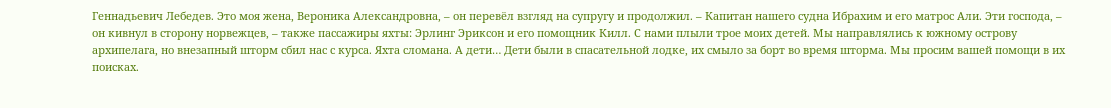Геннадьевич Лебедев. Это моя жена, Вероника Александровна, – он перевёл взгляд на супругу и продолжил. – Капитан нашего судна Ибрахим и его матрос Али. Эти господа, – он кивнул в сторону норвежцев, – также пассажиры яхты: Эрлинг Эриксон и его помощник Килл. С нами плыли трое моих детей. Мы направлялись к южному острову архипелага, но внезапный шторм сбил нас с курса. Яхта сломана. А дети… Дети были в спасательной лодке, их смыло за борт во время шторма. Мы просим вашей помощи в их поисках.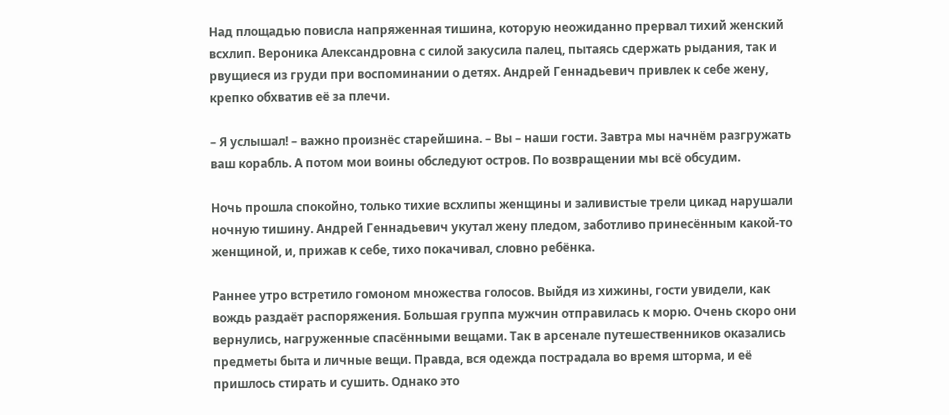Над площадью повисла напряженная тишина, которую неожиданно прервал тихий женский всхлип. Вероника Александровна с силой закусила палец, пытаясь сдержать рыдания, так и рвущиеся из груди при воспоминании о детях. Андрей Геннадьевич привлек к себе жену, крепко обхватив её за плечи.

– Я услышал! – важно произнёс старейшина. – Вы – наши гости. Завтра мы начнём разгружать ваш корабль. А потом мои воины обследуют остров. По возвращении мы всё обсудим.

Ночь прошла спокойно, только тихие всхлипы женщины и заливистые трели цикад нарушали ночную тишину. Андрей Геннадьевич укутал жену пледом, заботливо принесённым какой-то женщиной, и, прижав к себе, тихо покачивал, словно ребёнка.

Раннее утро встретило гомоном множества голосов. Выйдя из хижины, гости увидели, как вождь раздаёт распоряжения. Большая группа мужчин отправилась к морю. Очень скоро они вернулись, нагруженные спасёнными вещами. Так в арсенале путешественников оказались предметы быта и личные вещи. Правда, вся одежда пострадала во время шторма, и её пришлось стирать и сушить. Однако это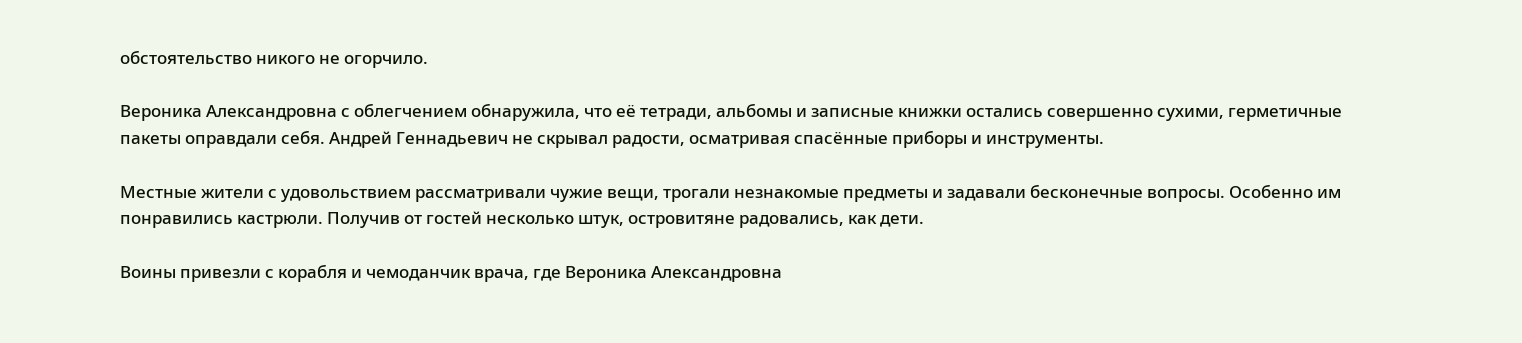обстоятельство никого не огорчило.

Вероника Александровна с облегчением обнаружила, что её тетради, альбомы и записные книжки остались совершенно сухими, герметичные пакеты оправдали себя. Андрей Геннадьевич не скрывал радости, осматривая спасённые приборы и инструменты.

Местные жители с удовольствием рассматривали чужие вещи, трогали незнакомые предметы и задавали бесконечные вопросы. Особенно им понравились кастрюли. Получив от гостей несколько штук, островитяне радовались, как дети.

Воины привезли с корабля и чемоданчик врача, где Вероника Александровна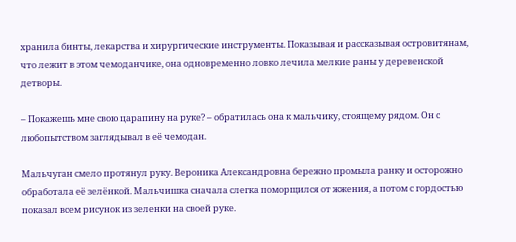хранила бинты, лекарства и хирургические инструменты. Показывая и рассказывая островитянам, что лежит в этом чемоданчике, она одновременно ловко лечила мелкие раны у деревенской детворы.

– Покажешь мне свою царапину на руке? – обратилась она к мальчику, стоящему рядом. Он с любопытством заглядывал в её чемодан.

Мальчуган смело протянул руку. Вероника Александровна бережно промыла ранку и осторожно обработала её зелёнкой. Мальчишка сначала слегка поморщился от жжения, а потом с гордостью показал всем рисунок из зеленки на своей руке.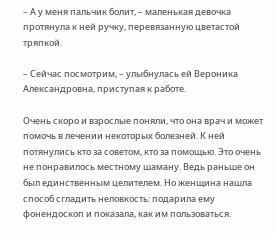– А у меня пальчик болит, – маленькая девочка протянула к ней ручку, перевязанную цветастой тряпкой.

– Сейчас посмотрим, – улыбнулась ей Вероника Александровна, приступая к работе.

Очень скоро и взрослые поняли, что она врач и может помочь в лечении некоторых болезней. К ней потянулись кто за советом, кто за помощью. Это очень не понравилось местному шаману. Ведь раньше он был единственным целителем. Но женщина нашла способ сгладить неловкость: подарила ему фонендоскоп и показала, как им пользоваться.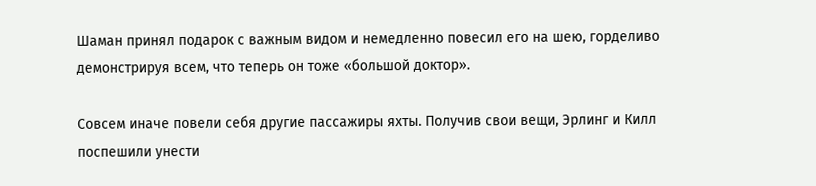Шаман принял подарок с важным видом и немедленно повесил его на шею, горделиво демонстрируя всем, что теперь он тоже «большой доктор».

Совсем иначе повели себя другие пассажиры яхты. Получив свои вещи, Эрлинг и Килл поспешили унести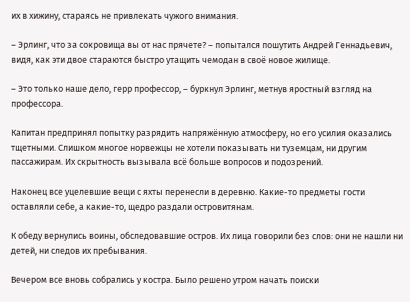их в хижину, стараясь не привлекать чужого внимания.

– Эрлинг, что за сокровища вы от нас прячете? – попытался пошутить Андрей Геннадьевич, видя, как эти двое стараются быстро утащить чемодан в своё новое жилище.

– Это только наше дело, герр профессор, – буркнул Эрлинг, метнув яростный взгляд на профессора.

Капитан предпринял попытку разрядить напряжённую атмосферу, но его усилия оказались тщетными. Слишком многое норвежцы не хотели показывать ни туземцам, ни другим пассажирам. Их скрытность вызывала всё больше вопросов и подозрений.

Наконец все уцелевшие вещи с яхты перенесли в деревню. Какие-то предметы гости оставляли себе, а какие-то, щедро раздали островитянам.

К обеду вернулись воины, обследовавшие остров. Их лица говорили без слов: они не нашли ни детей, ни следов их пребывания.

Вечером все вновь собрались у костра. Было решено утром начать поиски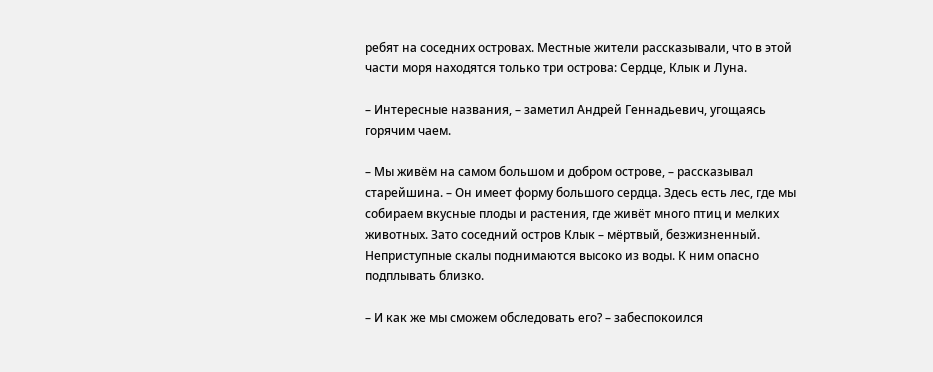ребят на соседних островах. Местные жители рассказывали, что в этой части моря находятся только три острова: Сердце, Клык и Луна.

– Интересные названия, – заметил Андрей Геннадьевич, угощаясь горячим чаем.

– Мы живём на самом большом и добром острове, – рассказывал старейшина. – Он имеет форму большого сердца. Здесь есть лес, где мы собираем вкусные плоды и растения, где живёт много птиц и мелких животных. Зато соседний остров Клык – мёртвый, безжизненный. Неприступные скалы поднимаются высоко из воды. К ним опасно подплывать близко.

– И как же мы сможем обследовать его? – забеспокоился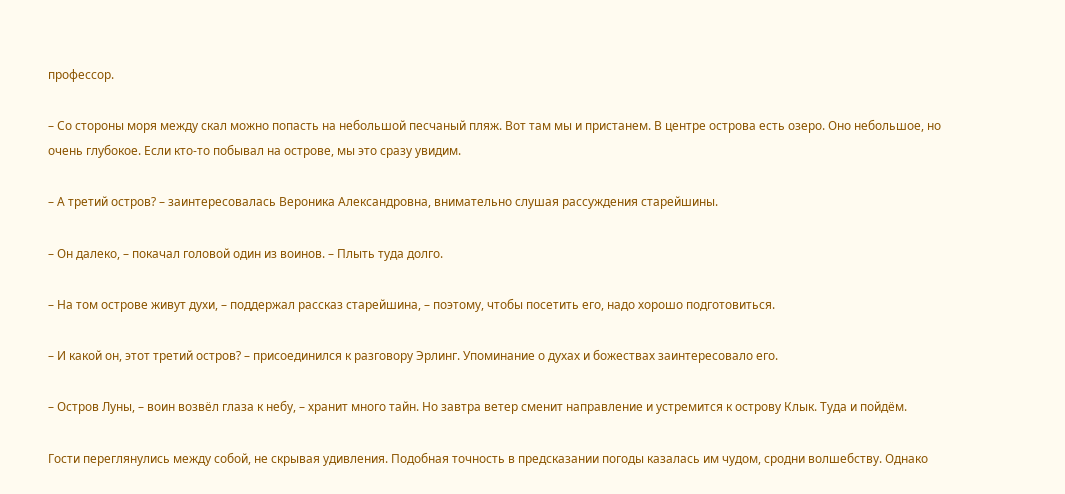профессор.

– Со стороны моря между скал можно попасть на небольшой песчаный пляж. Вот там мы и пристанем. В центре острова есть озеро. Оно небольшое, но очень глубокое. Если кто-то побывал на острове, мы это сразу увидим.

– А третий остров? – заинтересовалась Вероника Александровна, внимательно слушая рассуждения старейшины.

– Он далеко, – покачал головой один из воинов. – Плыть туда долго.

– На том острове живут духи, – поддержал рассказ старейшина, – поэтому, чтобы посетить его, надо хорошо подготовиться.

– И какой он, этот третий остров? – присоединился к разговору Эрлинг. Упоминание о духах и божествах заинтересовало его.

– Остров Луны, – воин возвёл глаза к небу, – хранит много тайн. Но завтра ветер сменит направление и устремится к острову Клык. Туда и пойдём.

Гости переглянулись между собой, не скрывая удивления. Подобная точность в предсказании погоды казалась им чудом, сродни волшебству. Однако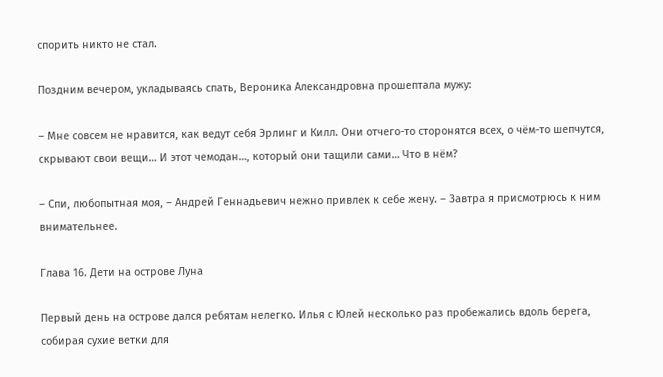спорить никто не стал.

Поздним вечером, укладываясь спать, Вероника Александровна прошептала мужу:

– Мне совсем не нравится, как ведут себя Эрлинг и Килл. Они отчего-то сторонятся всех, о чём-то шепчутся, скрывают свои вещи… И этот чемодан…, который они тащили сами… Что в нём?

– Спи, любопытная моя, – Андрей Геннадьевич нежно привлек к себе жену. – Завтра я присмотрюсь к ним внимательнее.

Глава 16. Дети на острове Луна

Первый день на острове дался ребятам нелегко. Илья с Юлей несколько раз пробежались вдоль берега, собирая сухие ветки для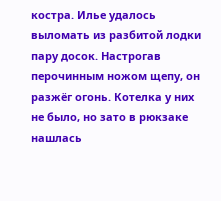костра. Илье удалось выломать из разбитой лодки пару досок. Настрогав перочинным ножом щепу, он разжёг огонь. Котелка у них не было, но зато в рюкзаке нашлась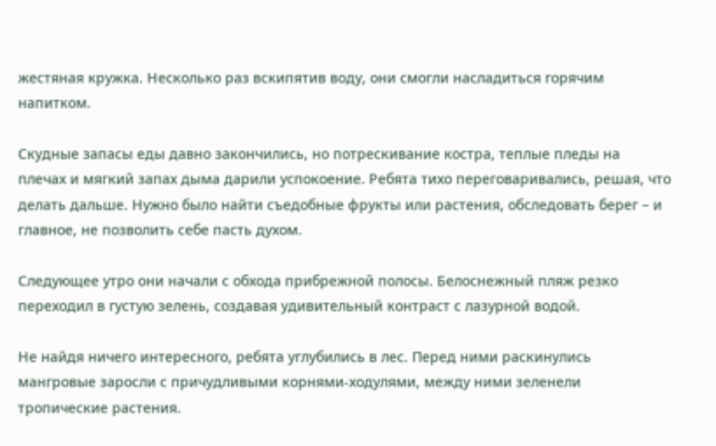жестяная кружка. Несколько раз вскипятив воду, они смогли насладиться горячим напитком.

Скудные запасы еды давно закончились, но потрескивание костра, теплые пледы на плечах и мягкий запах дыма дарили успокоение. Ребята тихо переговаривались, решая, что делать дальше. Нужно было найти съедобные фрукты или растения, обследовать берег – и главное, не позволить себе пасть духом.

Следующее утро они начали с обхода прибрежной полосы. Белоснежный пляж резко переходил в густую зелень, создавая удивительный контраст с лазурной водой.

Не найдя ничего интересного, ребята углубились в лес. Перед ними раскинулись мангровые заросли с причудливыми корнями-ходулями, между ними зеленели тропические растения.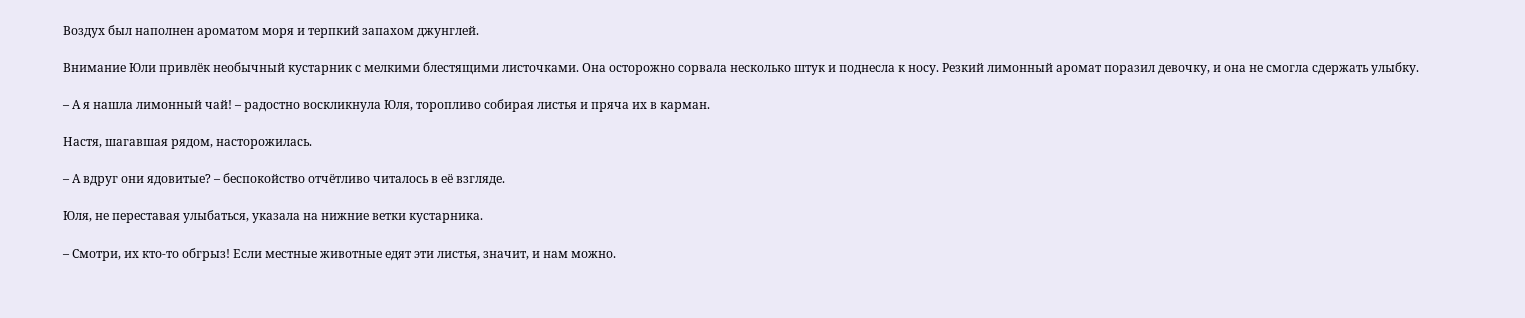Воздух был наполнен ароматом моря и терпкий запахом джунглей.

Внимание Юли привлёк необычный кустарник с мелкими блестящими листочками. Она осторожно сорвала несколько штук и поднесла к носу. Резкий лимонный аромат поразил девочку, и она не смогла сдержать улыбку.

– А я нашла лимонный чай! – радостно воскликнула Юля, торопливо собирая листья и пряча их в карман.

Настя, шагавшая рядом, насторожилась.

– А вдруг они ядовитые? – беспокойство отчётливо читалось в её взгляде.

Юля, не переставая улыбаться, указала на нижние ветки кустарника.

– Смотри, их кто-то обгрыз! Если местные животные едят эти листья, значит, и нам можно.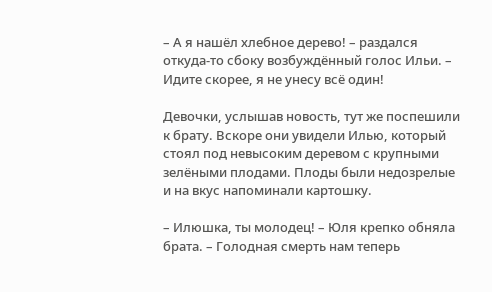– А я нашёл хлебное дерево! – раздался откуда-то сбоку возбуждённый голос Ильи. – Идите скорее, я не унесу всё один!

Девочки, услышав новость, тут же поспешили к брату. Вскоре они увидели Илью, который стоял под невысоким деревом с крупными зелёными плодами. Плоды были недозрелые и на вкус напоминали картошку.

– Илюшка, ты молодец! – Юля крепко обняла брата. – Голодная смерть нам теперь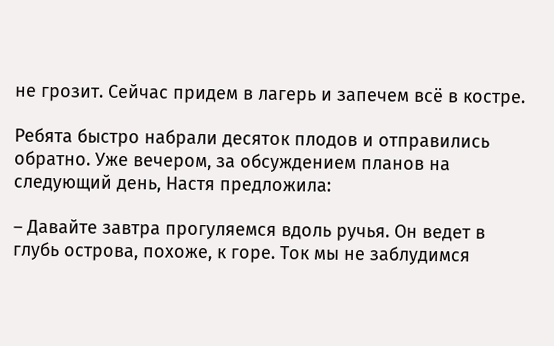не грозит. Сейчас придем в лагерь и запечем всё в костре.

Ребята быстро набрали десяток плодов и отправились обратно. Уже вечером, за обсуждением планов на следующий день, Настя предложила:

– Давайте завтра прогуляемся вдоль ручья. Он ведет в глубь острова, похоже, к горе. Ток мы не заблудимся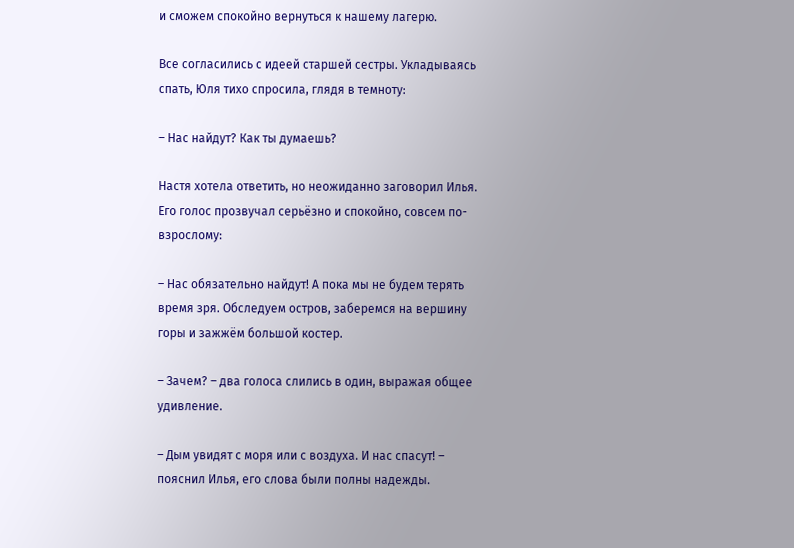и сможем спокойно вернуться к нашему лагерю.

Все согласились с идеей старшей сестры. Укладываясь спать, Юля тихо спросила, глядя в темноту:

– Нас найдут? Как ты думаешь?

Настя хотела ответить, но неожиданно заговорил Илья. Его голос прозвучал серьёзно и спокойно, совсем по-взрослому:

– Нас обязательно найдут! А пока мы не будем терять время зря. Обследуем остров, заберемся на вершину горы и зажжём большой костер.

– Зачем? – два голоса слились в один, выражая общее удивление.

– Дым увидят с моря или с воздуха. И нас спасут! – пояснил Илья, его слова были полны надежды.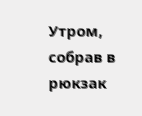Утром, собрав в рюкзак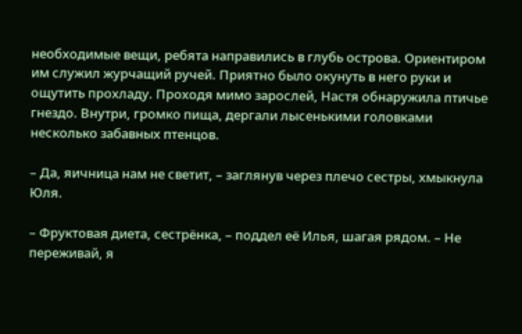необходимые вещи, ребята направились в глубь острова. Ориентиром им служил журчащий ручей. Приятно было окунуть в него руки и ощутить прохладу. Проходя мимо зарослей, Настя обнаружила птичье гнездо. Внутри, громко пища, дергали лысенькими головками несколько забавных птенцов.

– Да, яичница нам не светит, – заглянув через плечо сестры, хмыкнула Юля.

– Фруктовая диета, сестрёнка, – поддел её Илья, шагая рядом. – Не переживай, я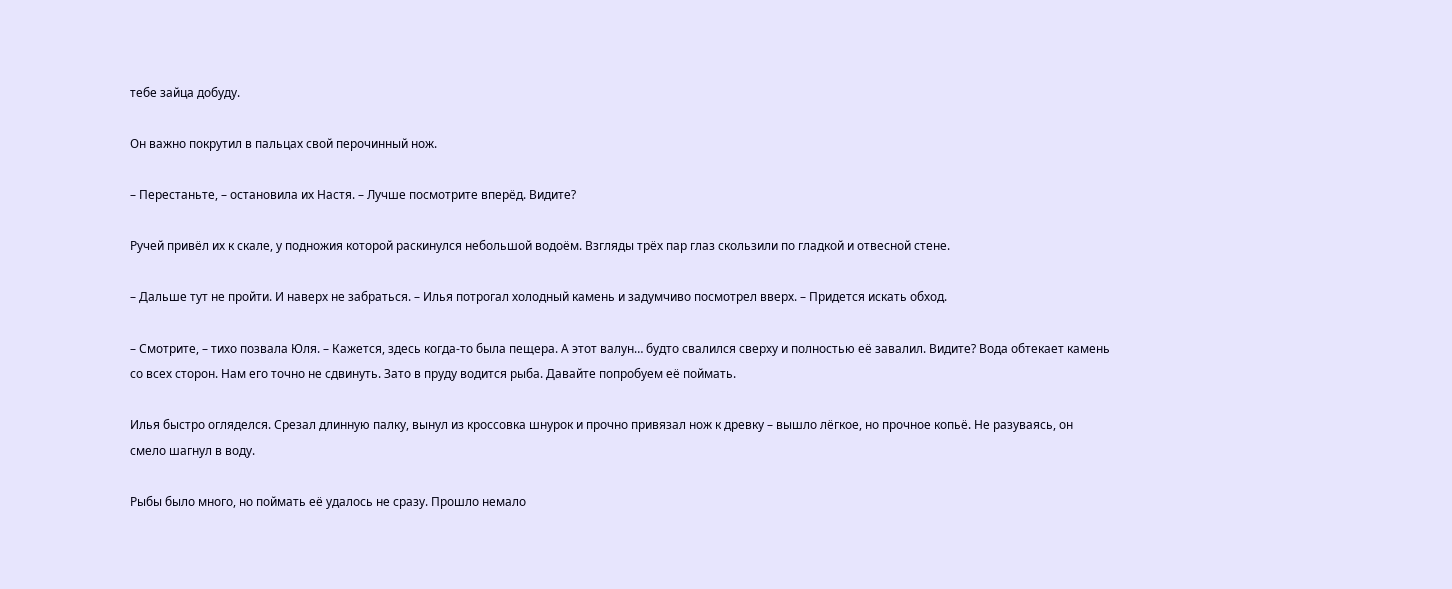тебе зайца добуду.

Он важно покрутил в пальцах свой перочинный нож.

– Перестаньте, – остановила их Настя. – Лучше посмотрите вперёд. Видите?

Ручей привёл их к скале, у подножия которой раскинулся небольшой водоём. Взгляды трёх пар глаз скользили по гладкой и отвесной стене.

– Дальше тут не пройти. И наверх не забраться. – Илья потрогал холодный камень и задумчиво посмотрел вверх. – Придется искать обход.

– Смотрите, – тихо позвала Юля. – Кажется, здесь когда-то была пещера. А этот валун… будто свалился сверху и полностью её завалил. Видите? Вода обтекает камень со всех сторон. Нам его точно не сдвинуть. Зато в пруду водится рыба. Давайте попробуем её поймать.

Илья быстро огляделся. Срезал длинную палку, вынул из кроссовка шнурок и прочно привязал нож к древку – вышло лёгкое, но прочное копьё. Не разуваясь, он смело шагнул в воду.

Рыбы было много, но поймать её удалось не сразу. Прошло немало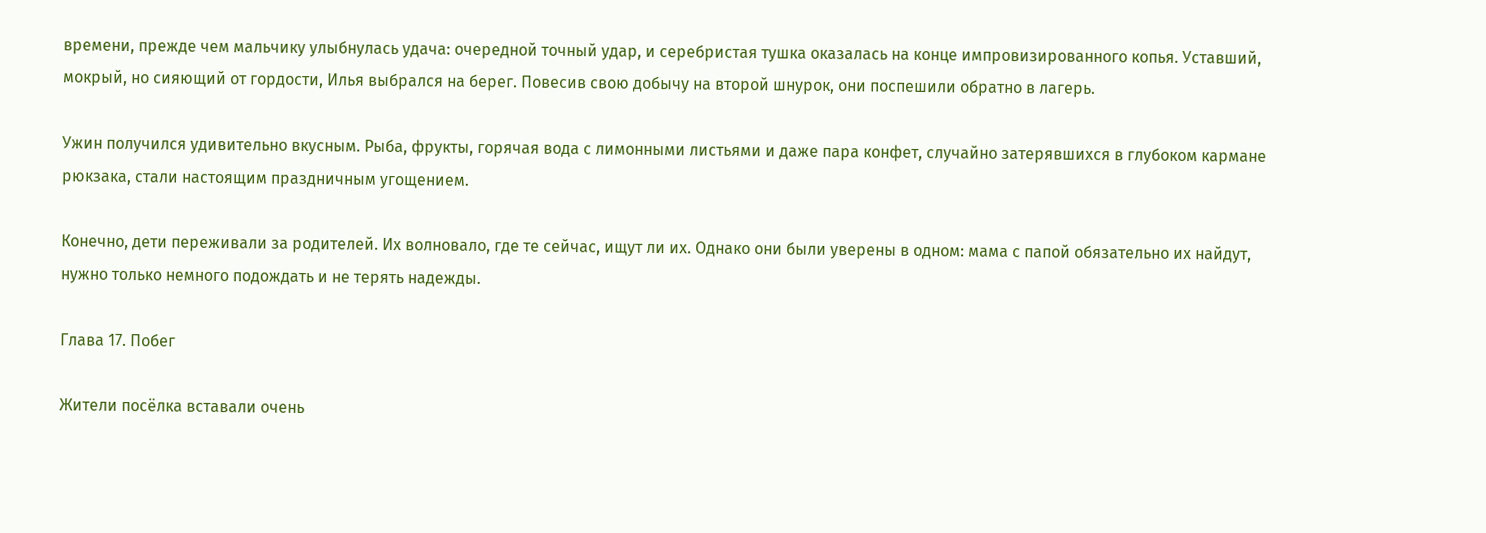времени, прежде чем мальчику улыбнулась удача: очередной точный удар, и серебристая тушка оказалась на конце импровизированного копья. Уставший, мокрый, но сияющий от гордости, Илья выбрался на берег. Повесив свою добычу на второй шнурок, они поспешили обратно в лагерь.

Ужин получился удивительно вкусным. Рыба, фрукты, горячая вода с лимонными листьями и даже пара конфет, случайно затерявшихся в глубоком кармане рюкзака, стали настоящим праздничным угощением.

Конечно, дети переживали за родителей. Их волновало, где те сейчас, ищут ли их. Однако они были уверены в одном: мама с папой обязательно их найдут, нужно только немного подождать и не терять надежды.

Глава 17. Побег

Жители посёлка вставали очень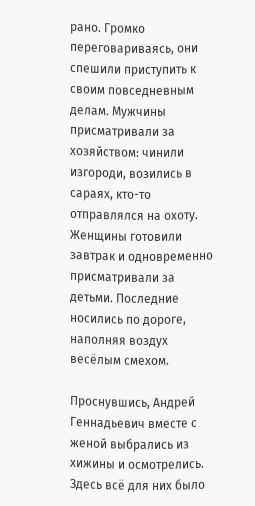рано. Громко переговариваясь, они спешили приступить к своим повседневным делам. Мужчины присматривали за хозяйством: чинили изгороди, возились в сараях, кто-то отправлялся на охоту. Женщины готовили завтрак и одновременно присматривали за детьми. Последние носились по дороге, наполняя воздух весёлым смехом.

Проснувшись, Андрей Геннадьевич вместе с женой выбрались из хижины и осмотрелись. Здесь всё для них было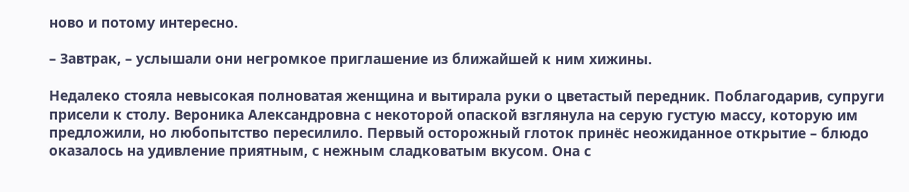ново и потому интересно.

– Завтрак, – услышали они негромкое приглашение из ближайшей к ним хижины.

Недалеко стояла невысокая полноватая женщина и вытирала руки о цветастый передник. Поблагодарив, супруги присели к столу. Вероника Александровна с некоторой опаской взглянула на серую густую массу, которую им предложили, но любопытство пересилило. Первый осторожный глоток принёс неожиданное открытие – блюдо оказалось на удивление приятным, с нежным сладковатым вкусом. Она с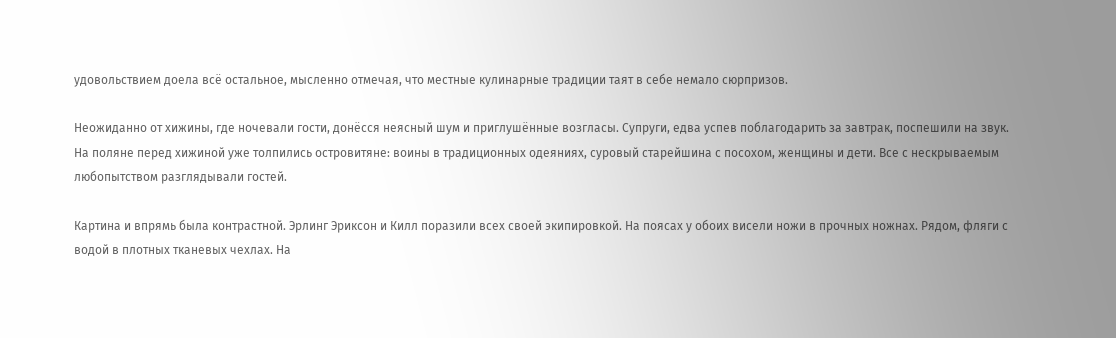удовольствием доела всё остальное, мысленно отмечая, что местные кулинарные традиции таят в себе немало сюрпризов.

Неожиданно от хижины, где ночевали гости, донёсся неясный шум и приглушённые возгласы. Супруги, едва успев поблагодарить за завтрак, поспешили на звук. На поляне перед хижиной уже толпились островитяне: воины в традиционных одеяниях, суровый старейшина с посохом, женщины и дети. Все с нескрываемым любопытством разглядывали гостей.

Картина и впрямь была контрастной. Эрлинг Эриксон и Килл поразили всех своей экипировкой. На поясах у обоих висели ножи в прочных ножнах. Рядом, фляги с водой в плотных тканевых чехлах. На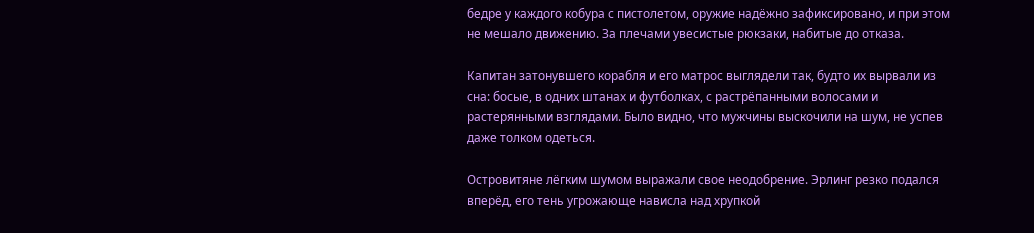бедре у каждого кобура с пистолетом, оружие надёжно зафиксировано, и при этом не мешало движению. За плечами увесистые рюкзаки, набитые до отказа.

Капитан затонувшего корабля и его матрос выглядели так, будто их вырвали из сна: босые, в одних штанах и футболках, с растрёпанными волосами и растерянными взглядами. Было видно, что мужчины выскочили на шум, не успев даже толком одеться.

Островитяне лёгким шумом выражали свое неодобрение. Эрлинг резко подался вперёд, его тень угрожающе нависла над хрупкой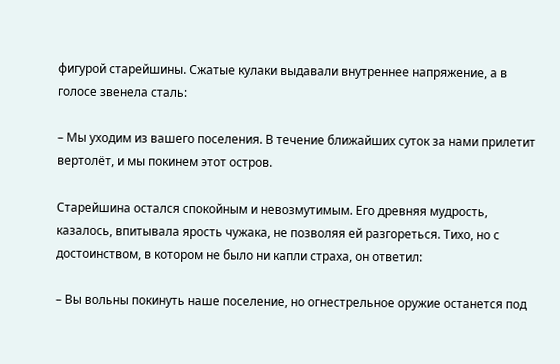фигурой старейшины. Сжатые кулаки выдавали внутреннее напряжение, а в голосе звенела сталь:

– Мы уходим из вашего поселения. В течение ближайших суток за нами прилетит вертолёт, и мы покинем этот остров.

Старейшина остался спокойным и невозмутимым. Его древняя мудрость, казалось, впитывала ярость чужака, не позволяя ей разгореться. Тихо, но с достоинством, в котором не было ни капли страха, он ответил:

– Вы вольны покинуть наше поселение, но огнестрельное оружие останется под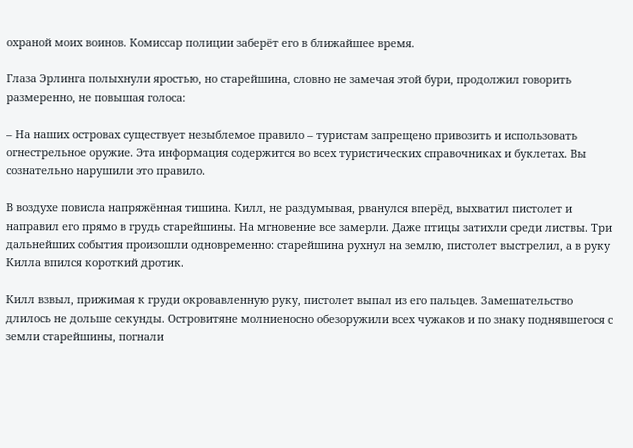охраной моих воинов. Комиссар полиции заберёт его в ближайшее время.

Глаза Эрлинга полыхнули яростью, но старейшина, словно не замечая этой бури, продолжил говорить размеренно, не повышая голоса:

– На наших островах существует незыблемое правило – туристам запрещено привозить и использовать огнестрельное оружие. Эта информация содержится во всех туристических справочниках и буклетах. Вы сознательно нарушили это правило.

В воздухе повисла напряжённая тишина. Килл, не раздумывая, рванулся вперёд, выхватил пистолет и направил его прямо в грудь старейшины. На мгновение все замерли. Даже птицы затихли среди листвы. Три дальнейших события произошли одновременно: старейшина рухнул на землю, пистолет выстрелил, а в руку Килла впился короткий дротик.

Килл взвыл, прижимая к груди окровавленную руку, пистолет выпал из его пальцев. Замешательство длилось не дольше секунды. Островитяне молниеносно обезоружили всех чужаков и по знаку поднявшегося с земли старейшины, погнали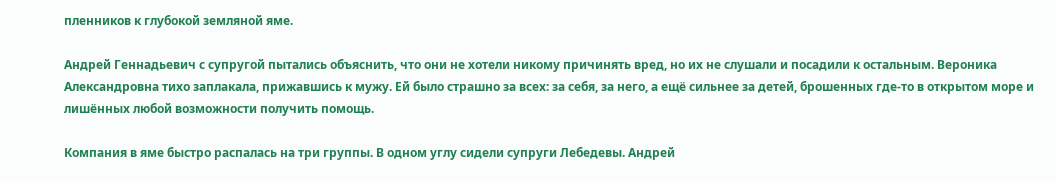пленников к глубокой земляной яме.

Андрей Геннадьевич с супругой пытались объяснить, что они не хотели никому причинять вред, но их не слушали и посадили к остальным. Вероника Александровна тихо заплакала, прижавшись к мужу. Ей было страшно за всех: за себя, за него, а ещё сильнее за детей, брошенных где-то в открытом море и лишённых любой возможности получить помощь.

Компания в яме быстро распалась на три группы. В одном углу сидели супруги Лебедевы. Андрей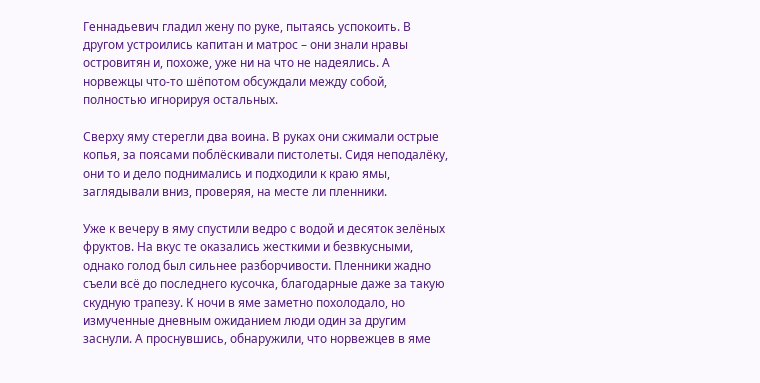Геннадьевич гладил жену по руке, пытаясь успокоить. В другом устроились капитан и матрос – они знали нравы островитян и, похоже, уже ни на что не надеялись. А норвежцы что-то шёпотом обсуждали между собой, полностью игнорируя остальных.

Сверху яму стерегли два воина. В руках они сжимали острые копья, за поясами поблёскивали пистолеты. Сидя неподалёку, они то и дело поднимались и подходили к краю ямы, заглядывали вниз, проверяя, на месте ли пленники.

Уже к вечеру в яму спустили ведро с водой и десяток зелёных фруктов. На вкус те оказались жесткими и безвкусными, однако голод был сильнее разборчивости. Пленники жадно съели всё до последнего кусочка, благодарные даже за такую скудную трапезу. К ночи в яме заметно похолодало, но измученные дневным ожиданием люди один за другим заснули. А проснувшись, обнаружили, что норвежцев в яме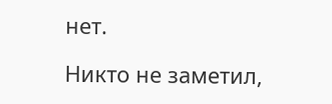нет.

Никто не заметил,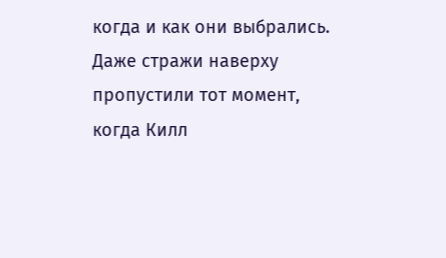когда и как они выбрались. Даже стражи наверху пропустили тот момент, когда Килл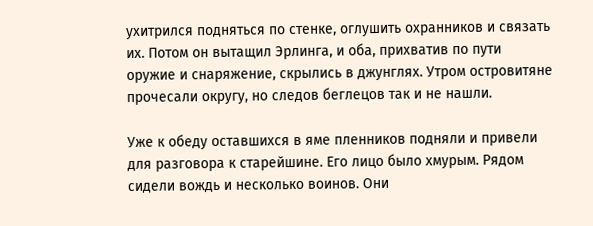ухитрился подняться по стенке, оглушить охранников и связать их. Потом он вытащил Эрлинга, и оба, прихватив по пути оружие и снаряжение, скрылись в джунглях. Утром островитяне прочесали округу, но следов беглецов так и не нашли.

Уже к обеду оставшихся в яме пленников подняли и привели для разговора к старейшине. Его лицо было хмурым. Рядом сидели вождь и несколько воинов. Они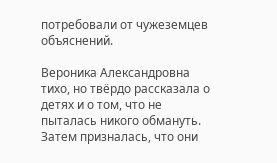потребовали от чужеземцев объяснений.

Вероника Александровна тихо, но твёрдо рассказала о детях и о том, что не пыталась никого обмануть. Затем призналась, что они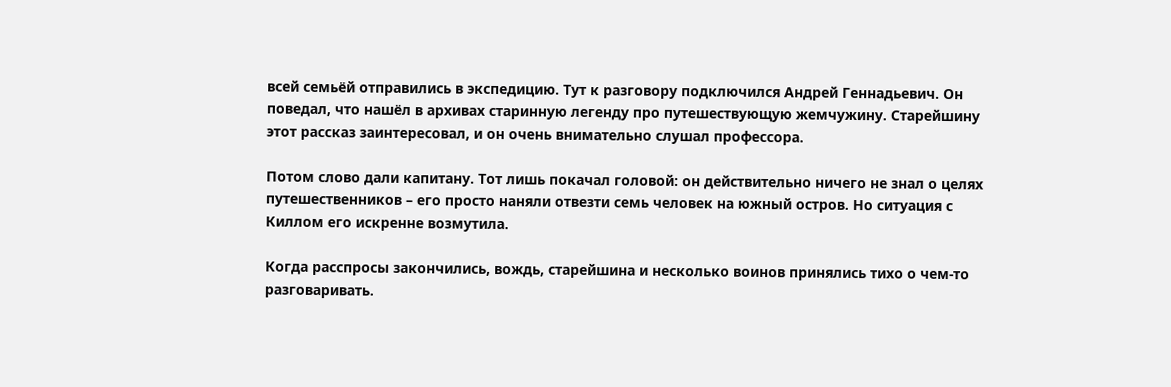всей семьёй отправились в экспедицию. Тут к разговору подключился Андрей Геннадьевич. Он поведал, что нашёл в архивах старинную легенду про путешествующую жемчужину. Старейшину этот рассказ заинтересовал, и он очень внимательно слушал профессора.

Потом слово дали капитану. Тот лишь покачал головой: он действительно ничего не знал о целях путешественников – его просто наняли отвезти семь человек на южный остров. Но ситуация с Киллом его искренне возмутила.

Когда расспросы закончились, вождь, старейшина и несколько воинов принялись тихо о чем-то разговаривать.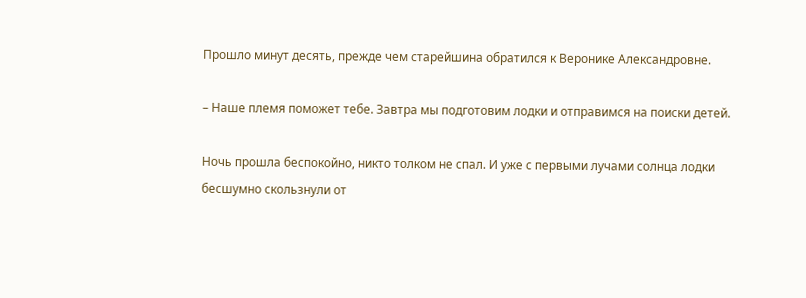Прошло минут десять, прежде чем старейшина обратился к Веронике Александровне.

– Наше племя поможет тебе. Завтра мы подготовим лодки и отправимся на поиски детей.

Ночь прошла беспокойно, никто толком не спал. И уже с первыми лучами солнца лодки бесшумно скользнули от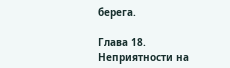берега.

Глава 18. Неприятности на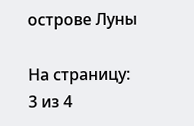острове Луны

На страницу:
3 из 4